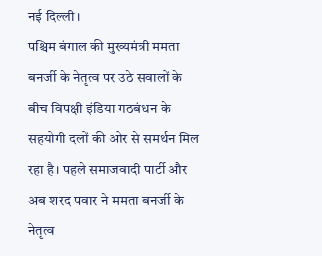नई दिल्ली।
पश्चिम बंगाल की मुख्यमंत्री ममता बनर्जी के नेतृत्व पर उठे सवालों के बीच विपक्षी इंडिया गठबंधन के सहयोगी दलों की ओर से समर्थन मिल रहा है। पहले समाजवादी पार्टी और अब शरद पवार ने ममता बनर्जी के नेतृत्व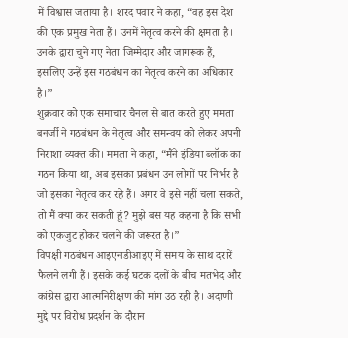में विश्वास जताया है। शरद पवार ने कहा, “वह इस देश की एक प्रमुख नेता हैं। उनमें नेतृत्व करने की क्षमता है। उनके द्वारा चुने गए नेता जिम्मेदार और जागरूक हैं, इसलिए उन्हें इस गठबंधन का नेतृत्व करने का अधिकार है।”
शुक्रवार को एक समाचार चैनल से बात करते हुए ममता बनर्जी ने गठबंधन के नेतृत्व और समन्वय को लेकर अपनी निराशा व्यक्त की। ममता ने कहा, “मैंने इंडिया ब्लॉक का गठन किया था, अब इसका प्रबंधन उन लोगों पर निर्भर है जो इसका नेतृत्व कर रहे हैं। अगर वे इसे नहीं चला सकते, तो मैं क्या कर सकती हूं? मुझे बस यह कहना है कि सभी को एकजुट होकर चलने की जरूरत है।”
विपक्षी गठबंधन आइएनडीआइए में समय के साथ दरारें फैलने लगी हैं। इसके कई घटक दलों के बीच मतभेद और कांग्रेस द्वारा आत्मनिरीक्षण की मांग उठ रही है। अदाणी मुद्दे पर विरोध प्रदर्शन के दौरान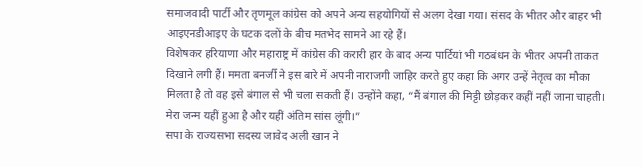समाजवादी पार्टी और तृणमूल कांग्रेस को अपने अन्य सहयोगियों से अलग देखा गया। संसद के भीतर और बाहर भी आइएनडीआइए के घटक दलों के बीच मतभेद सामने आ रहे हैं।
विशेषकर हरियाणा और महाराष्ट्र में कांग्रेस की करारी हार के बाद अन्य पार्टियां भी गठबंधन के भीतर अपनी ताकत दिखाने लगी हैं। ममता बनर्जी ने इस बारे में अपनी नाराजगी जाहिर करते हुए कहा कि अगर उन्हें नेतृत्व का मौका मिलता है तो वह इसे बंगाल से भी चला सकती हैं। उन्होंने कहा, “मैं बंगाल की मिट्टी छोड़कर कहीं नहीं जाना चाहती। मेरा जन्म यहीं हुआ है और यहीं अंतिम सांस लूंगी।”
सपा के राज्यसभा सदस्य जावेद अली खान ने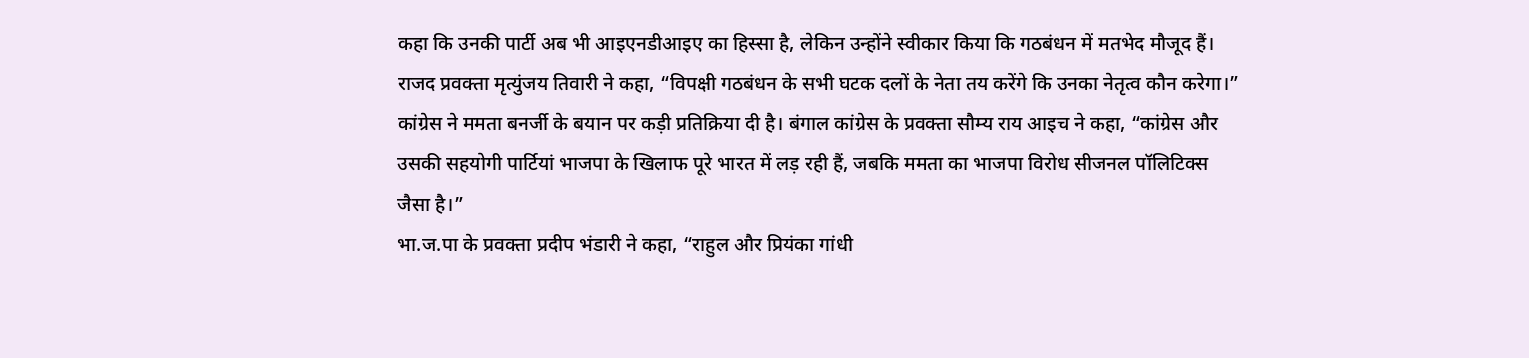कहा कि उनकी पार्टी अब भी आइएनडीआइए का हिस्सा है, लेकिन उन्होंने स्वीकार किया कि गठबंधन में मतभेद मौजूद हैं। राजद प्रवक्ता मृत्युंजय तिवारी ने कहा, “विपक्षी गठबंधन के सभी घटक दलों के नेता तय करेंगे कि उनका नेतृत्व कौन करेगा।”
कांग्रेस ने ममता बनर्जी के बयान पर कड़ी प्रतिक्रिया दी है। बंगाल कांग्रेस के प्रवक्ता सौम्य राय आइच ने कहा, “कांग्रेस और उसकी सहयोगी पार्टियां भाजपा के खिलाफ पूरे भारत में लड़ रही हैं, जबकि ममता का भाजपा विरोध सीजनल पॉलिटिक्स जैसा है।”
भा.ज.पा के प्रवक्ता प्रदीप भंडारी ने कहा, “राहुल और प्रियंका गांधी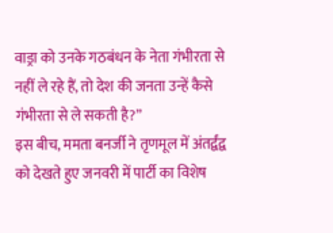वाड्रा को उनके गठबंधन के नेता गंभीरता से नहीं ले रहे हैं, तो देश की जनता उन्हें कैसे गंभीरता से ले सकती है?”
इस बीच, ममता बनर्जी ने तृणमूल में अंतर्द्वंद्व को देखते हुए जनवरी में पार्टी का विशेष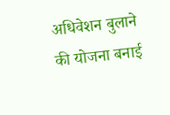अधिवेशन बुलाने की योजना बनाई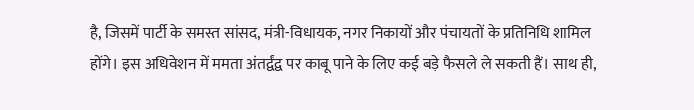है, जिसमें पार्टी के समस्त सांसद, मंत्री-विधायक, नगर निकायों और पंचायतों के प्रतिनिधि शामिल होंगे। इस अधिवेशन में ममता अंतर्द्वंद्व पर काबू पाने के लिए कई बड़े फैसले ले सकती हैं। साथ ही,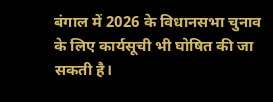बंगाल में 2026 के विधानसभा चुनाव के लिए कार्यसूची भी घोषित की जा सकती है।